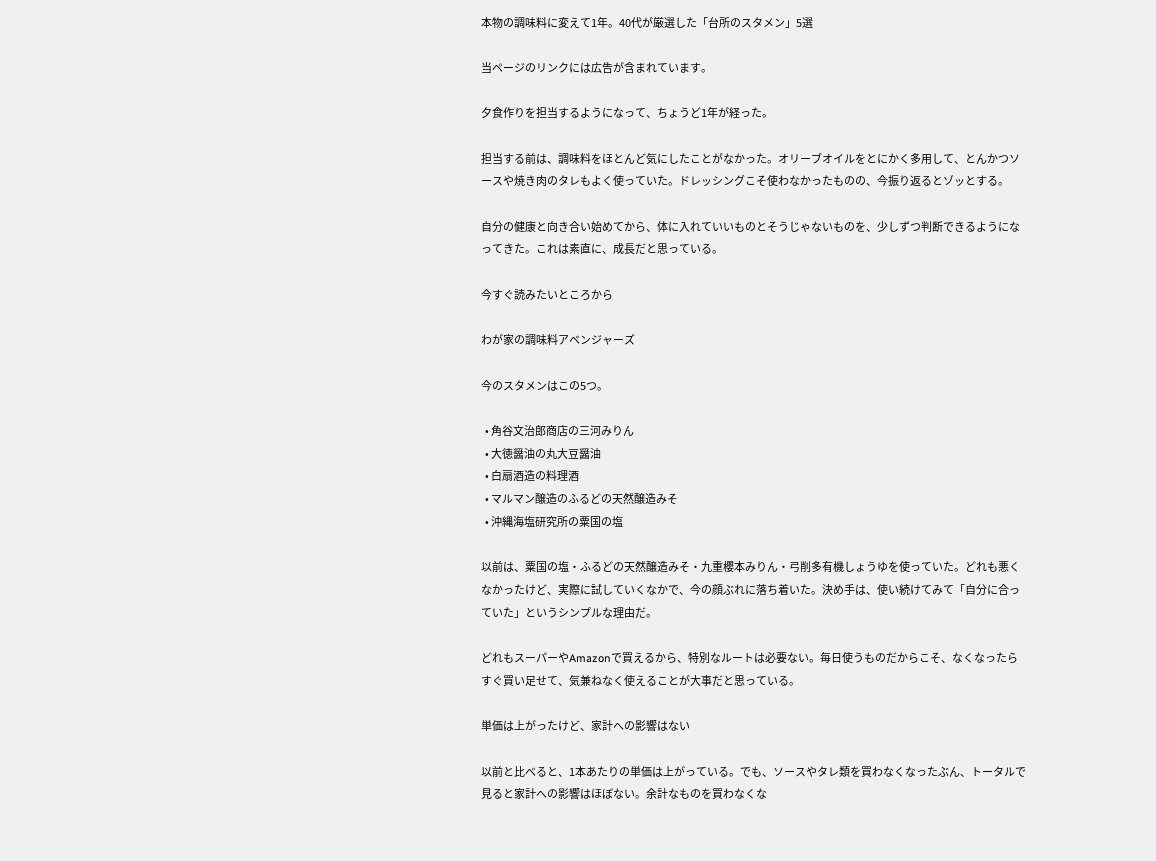本物の調味料に変えて1年。40代が厳選した「台所のスタメン」5選

当ページのリンクには広告が含まれています。

夕食作りを担当するようになって、ちょうど1年が経った。

担当する前は、調味料をほとんど気にしたことがなかった。オリーブオイルをとにかく多用して、とんかつソースや焼き肉のタレもよく使っていた。ドレッシングこそ使わなかったものの、今振り返るとゾッとする。

自分の健康と向き合い始めてから、体に入れていいものとそうじゃないものを、少しずつ判断できるようになってきた。これは素直に、成長だと思っている。

今すぐ読みたいところから

わが家の調味料アベンジャーズ

今のスタメンはこの5つ。

  • 角谷文治郎商店の三河みりん
  • 大徳醤油の丸大豆醤油
  • 白扇酒造の料理酒
  • マルマン醸造のふるどの天然醸造みそ
  • 沖縄海塩研究所の粟国の塩

以前は、粟国の塩・ふるどの天然醸造みそ・九重櫻本みりん・弓削多有機しょうゆを使っていた。どれも悪くなかったけど、実際に試していくなかで、今の顔ぶれに落ち着いた。決め手は、使い続けてみて「自分に合っていた」というシンプルな理由だ。

どれもスーパーやAmazonで買えるから、特別なルートは必要ない。毎日使うものだからこそ、なくなったらすぐ買い足せて、気兼ねなく使えることが大事だと思っている。

単価は上がったけど、家計への影響はない

以前と比べると、1本あたりの単価は上がっている。でも、ソースやタレ類を買わなくなったぶん、トータルで見ると家計への影響はほぼない。余計なものを買わなくな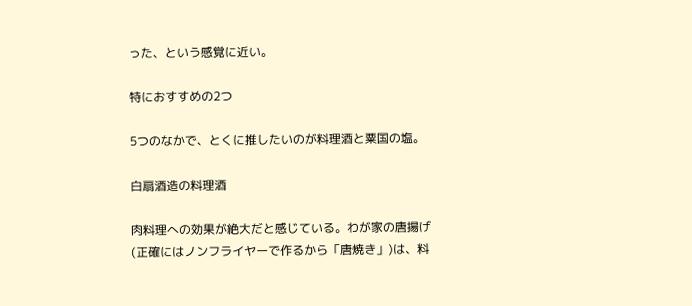った、という感覚に近い。

特におすすめの2つ

5つのなかで、とくに推したいのが料理酒と粟国の塩。

白扇酒造の料理酒

肉料理への効果が絶大だと感じている。わが家の唐揚げ(正確にはノンフライヤーで作るから「唐焼き」)は、料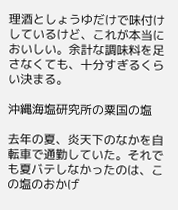理酒としょうゆだけで味付けしているけど、これが本当においしい。余計な調味料を足さなくても、十分すぎるくらい決まる。

沖縄海塩研究所の粟国の塩

去年の夏、炎天下のなかを自転車で通勤していた。それでも夏バテしなかったのは、この塩のおかげ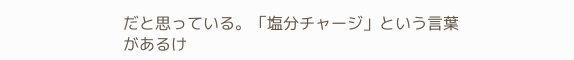だと思っている。「塩分チャージ」という言葉があるけ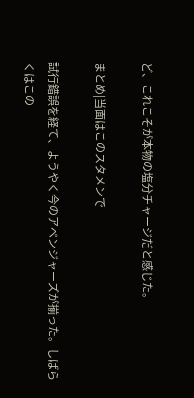ど、これこそが本物の塩分チャージだと感じた。

まとめ|当面はこのスタメンで

試行錯誤を経て、ようやく今のアベンジャーズが揃った。しばらくはこの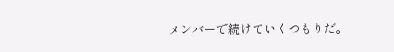メンバーで続けていくつもりだ。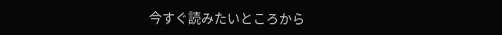今すぐ読みたいところから